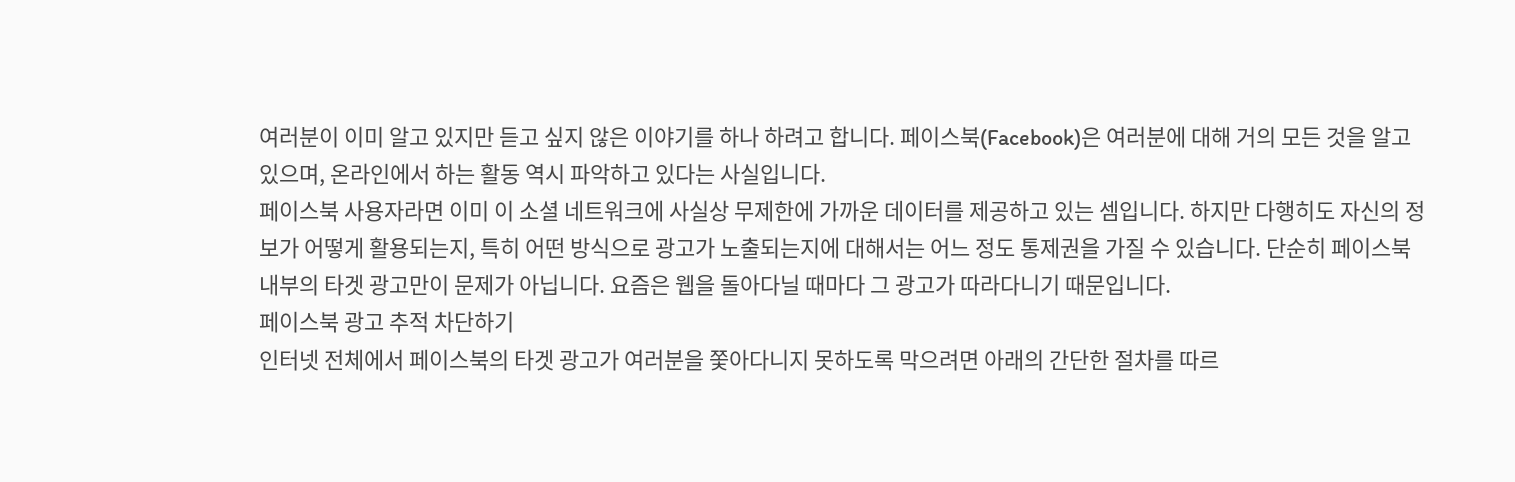여러분이 이미 알고 있지만 듣고 싶지 않은 이야기를 하나 하려고 합니다. 페이스북(Facebook)은 여러분에 대해 거의 모든 것을 알고 있으며, 온라인에서 하는 활동 역시 파악하고 있다는 사실입니다.
페이스북 사용자라면 이미 이 소셜 네트워크에 사실상 무제한에 가까운 데이터를 제공하고 있는 셈입니다. 하지만 다행히도 자신의 정보가 어떻게 활용되는지, 특히 어떤 방식으로 광고가 노출되는지에 대해서는 어느 정도 통제권을 가질 수 있습니다. 단순히 페이스북 내부의 타겟 광고만이 문제가 아닙니다. 요즘은 웹을 돌아다닐 때마다 그 광고가 따라다니기 때문입니다.
페이스북 광고 추적 차단하기
인터넷 전체에서 페이스북의 타겟 광고가 여러분을 쫓아다니지 못하도록 막으려면 아래의 간단한 절차를 따르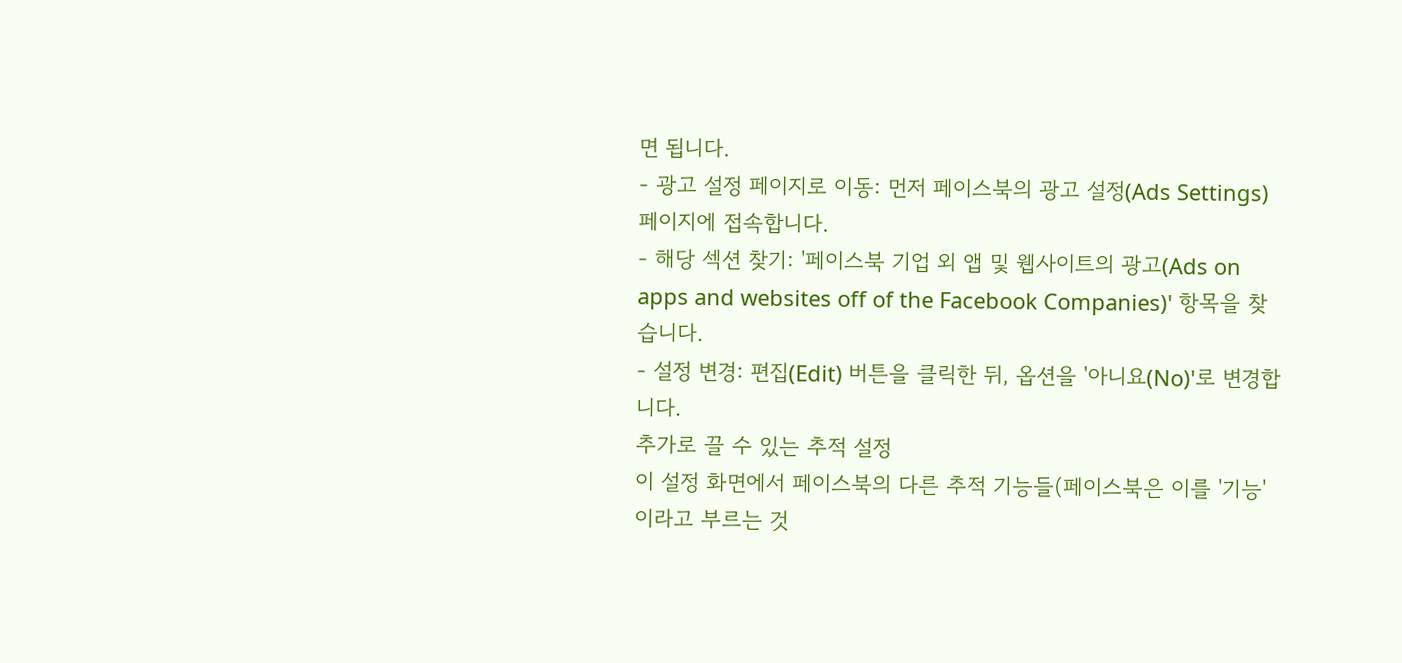면 됩니다.
- 광고 설정 페이지로 이동: 먼저 페이스북의 광고 설정(Ads Settings) 페이지에 접속합니다.
- 해당 섹션 찾기: '페이스북 기업 외 앱 및 웹사이트의 광고(Ads on apps and websites off of the Facebook Companies)' 항목을 찾습니다.
- 설정 변경: 편집(Edit) 버튼을 클릭한 뒤, 옵션을 '아니요(No)'로 변경합니다.
추가로 끌 수 있는 추적 설정
이 설정 화면에서 페이스북의 다른 추적 기능들(페이스북은 이를 '기능'이라고 부르는 것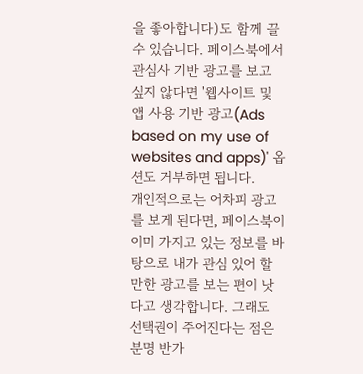을 좋아합니다)도 함께 끌 수 있습니다. 페이스북에서 관심사 기반 광고를 보고 싶지 않다면 '웹사이트 및 앱 사용 기반 광고(Ads based on my use of websites and apps)' 옵션도 거부하면 됩니다.
개인적으로는 어차피 광고를 보게 된다면, 페이스북이 이미 가지고 있는 정보를 바탕으로 내가 관심 있어 할 만한 광고를 보는 편이 낫다고 생각합니다. 그래도 선택권이 주어진다는 점은 분명 반가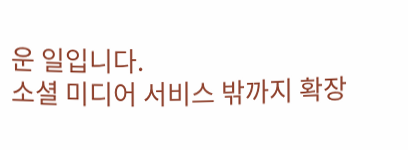운 일입니다.
소셜 미디어 서비스 밖까지 확장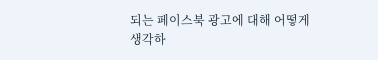되는 페이스북 광고에 대해 어떻게 생각하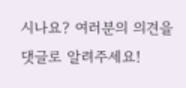시나요? 여러분의 의견을 댓글로 알려주세요!